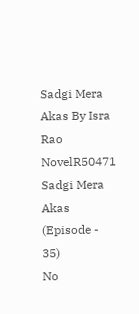Sadgi Mera Akas By Isra Rao NovelR50471 Sadgi Mera Akas (Episode - 35)
No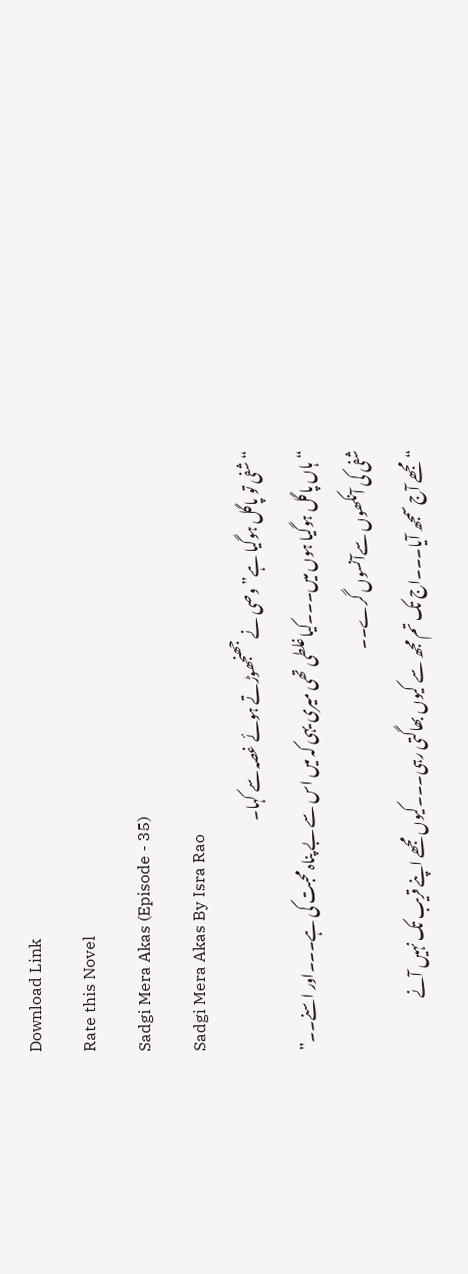Download Link
Rate this Novel
Sadgi Mera Akas (Episode - 35)
Sadgi Mera Akas By Isra Rao
“شفی تو پاگل ہوگیا ہے” وصی نے جھنجھوڑتے ہوئے غصہ سے کہا۔
“ہاں پاگل ہوگیا ہوں میں۔۔۔کیاغلطی تھی میری یہی کہ میں اس سے بے پناہ محبت کی ہے۔۔۔اور اسنے۔۔”
شفی کی آنکھوں سےآنسوں گرے۔۔
“مجھے آج سمجھ آیا۔۔۔اج تک تم مجھ سے کیوں بھاگتی رہی۔۔۔کیوں مجھے اپنے قریب تک نہیں آنے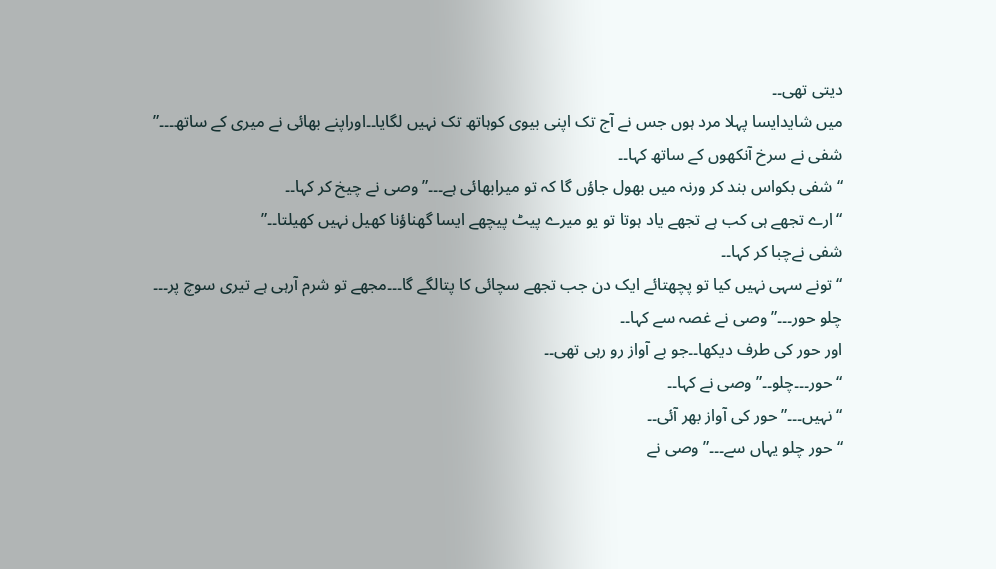دیتی تھی۔۔
میں شایدایسا پہلا مرد ہوں جس نے آج تک اپنی بیوی کوہاتھ تک نہیں لگایا۔۔اوراپنے بھائی نے میری کے ساتھ۔۔۔”
شفی نے سرخ آنکھوں کے ساتھ کہا۔۔
“شفی بکواس بند کر ورنہ میں بھول جاؤں گا کہ تو میرابھائی ہے۔۔۔” وصی نے چیخ کر کہا۔۔
“ارے تجھے ہی کب ہے تجھے یاد ہوتا تو یو میرے پیٹ پیچھے ایسا گھناؤنا کھیل نہیں کھیلتا۔۔”
شفی نےچبا کر کہا۔۔
“تونے سہی نہیں کیا تو پچھتائے ایک دن جب تجھے سچائی کا پتالگے گا۔۔۔مجھے تو شرم آرہی ہے تیری سوچ پر۔۔۔
چلو حور۔۔۔” وصی نے غصہ سے کہا۔۔
اور حور کی طرف دیکھا۔۔جو بے آواز رو رہی تھی۔۔
“حور۔۔۔چلو۔۔” وصی نے کہا۔۔
“نہیں۔۔۔” حور کی آواز بھر آئی۔۔
“حور چلو یہاں سے۔۔۔”وصی نے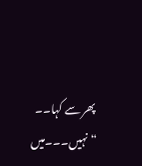پھر سے کہا۔۔
“نہیں۔۔۔میں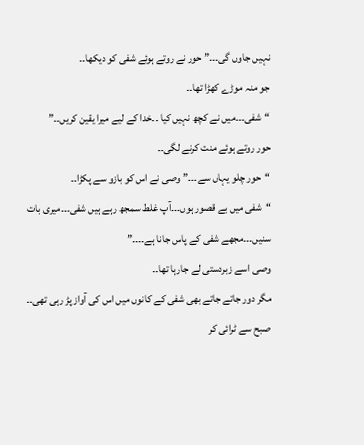نہیں جاوں گی۔۔۔” حور نے روتے ہوئے شفی کو دیکھا۔۔
جو منہ موڑے کھڑا تھا۔۔
“شفی۔۔۔میں نے کچھ نہیں کیا ۔۔خدا کے لیے میرا یقین کریں۔۔”
حور روتے ہوئے منت کرنے لگی۔۔
“حور چلو یہاں سے۔۔۔” وصی نے اس کو بازو سے پکڑا۔۔
“شفی میں بے قصور ہوں۔۔۔آپ غلط سمجھ رہے ہیں شفی۔۔۔میری بات سنیں۔۔۔مجھے شفی کے پاس جانا ہے۔۔۔۔”
وصی اسے زبردستی لے جارہا تھا۔۔
مگر دور جاتے جاتے بھی شفی کے کانوں میں اس کی آواز پڑ رہی تھی۔۔
صبح سے ٹرائی کر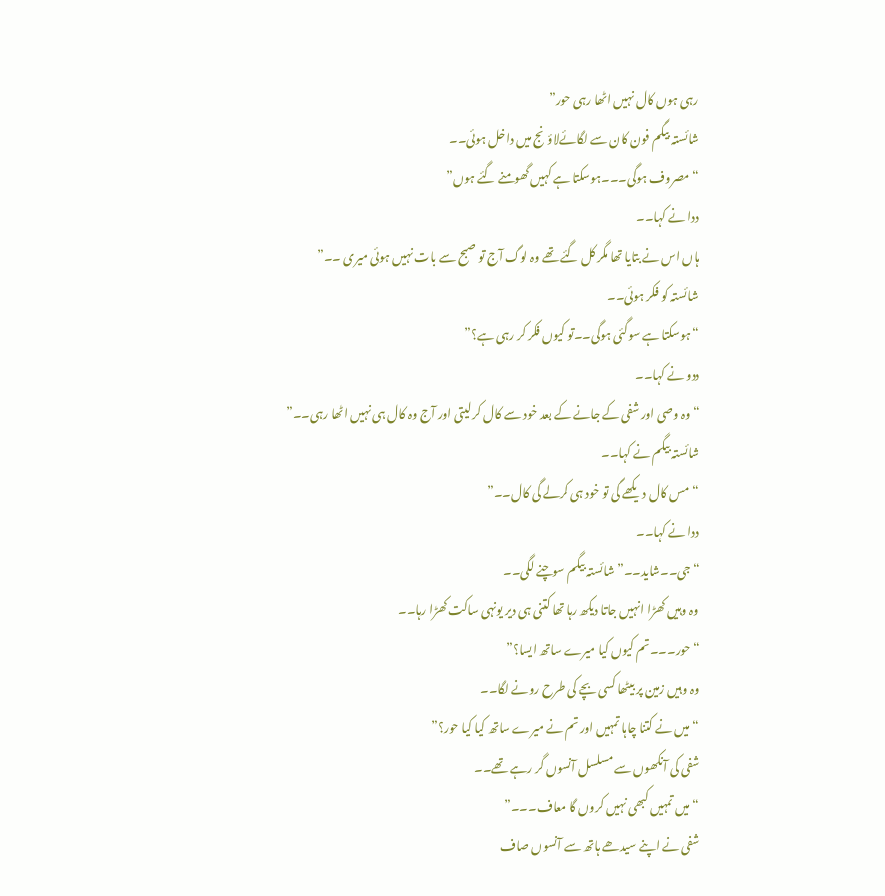رہی ہوں کال نہیں اٹھا رہی حور”
شائستہ بیگم فون کان سے لگائےلاؤنج میں داخل ہوئی۔۔
“مصروف ہوگی۔۔۔ہوسکتا ہے کہیں گھومنے گئے ہوں”
ددا نے کہا۔۔
ہاں اس نے بتایا تھا مگر کل گئے تھے وہ لوگ آج تو صبح سے بات نہیں ہوئی میری ۔۔”
شائستہ کو فکر ہوئی۔۔
“ہوسکتا ہے سوگئی ہوگی۔۔تو کیوں فکر کر رہی ہے؟”
ددو نے کہا۔۔
“وہ وصی اور شفی کے جانے کے بعد خود سے کال کر لیتی اور آج وہ کال ہی نہیں اٹھا رہی۔۔”
شائستہ بیگم نے کہا۔۔
“مس کال دیکھے گی تو خود ہی کرلے گی کال۔۔”
ددا نے کہا۔۔
“جی۔۔شاید۔۔” شائستہ بیگم سوچنے لگی۔۔
وہ وہیں کھڑا انہیں جاتا دیکھ رہا تھا کتنی ہی دیر یونہی ساکت کھڑا رہا۔۔
“حور۔۔۔تم کیوں کیا میرے ساتھ ایسا؟”
وہ وہیں زمین پر بیٹھا کسی بچے کی طرح رونے لگا۔۔
“میں نے کتنا چاہا تمہیں اور تم نے میرے ساتھ کیا کیا حور؟”
شفی کی آنکھوں سے مسلسل آنسوں گر رہے تھے۔۔
“میں تمہیں کبھی نہیں کروں گا معاف۔۔۔”
شفی نے اپنے سیدھے ہاتھ سے آنسوں صاف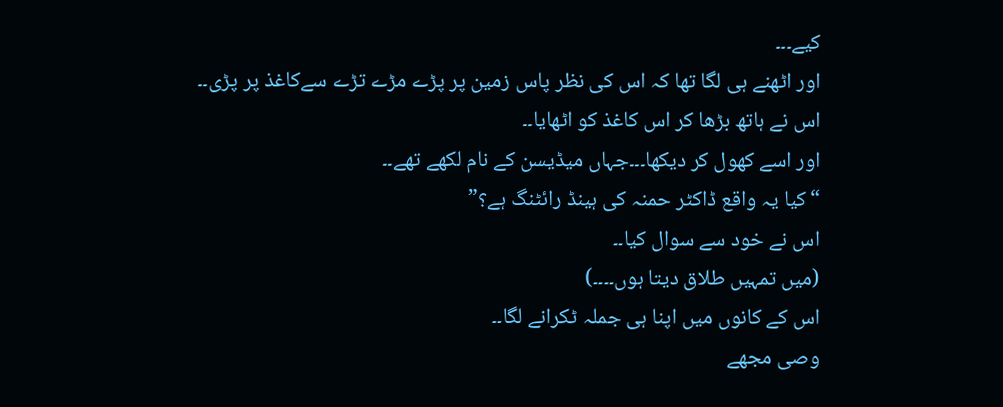کیے۔۔۔
اور اٹھنے ہی لگا تھا کہ اس کی نظر پاس زمین پر پڑے مڑے تڑے سےکاغذ پر پڑی۔۔
اس نے ہاتھ بڑھا کر اس کاغذ کو اٹھایا۔۔
اور اسے کھول کر دیکھا۔۔۔جہاں میڈیسن کے نام لکھے تھے۔۔
“کیا یہ واقع ڈاکٹر حمنہ کی ہینڈ رائٹنگ ہے؟”
اس نے خود سے سوال کیا۔۔
(میں تمہیں طلاق دیتا ہوں۔۔۔۔)
اس کے کانوں میں اپنا ہی جملہ ٹکرانے لگا۔۔
وصی مجھے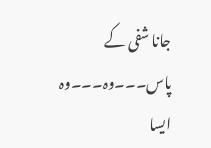جانا شفی کے پاس۔۔۔وہ۔۔۔وہ ایسا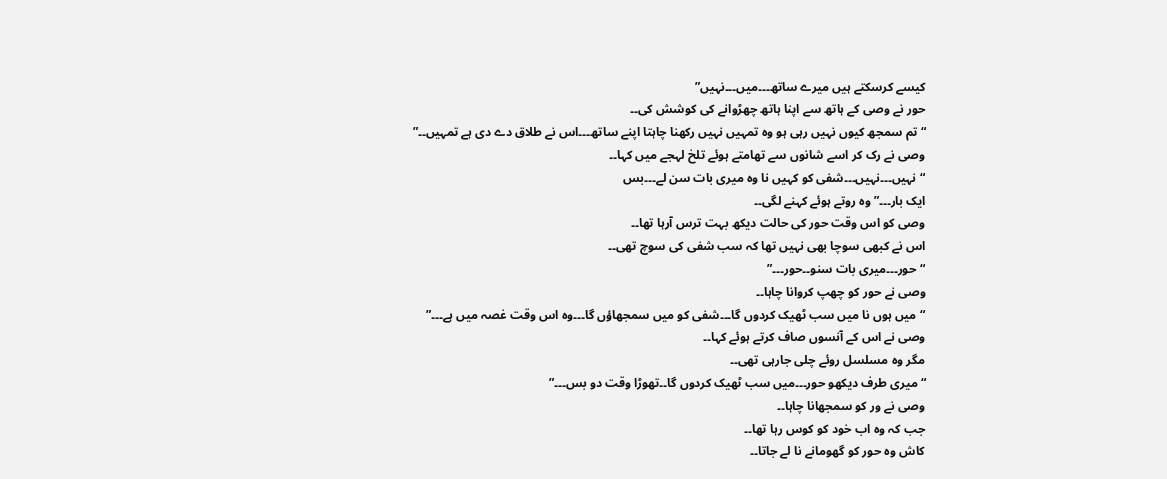کیسے کرسکتے ہیں میرے ساتھ۔۔۔میں۔۔۔نہیں”
حور نے وصی کے ہاتھ سے اپنا ہاتھ چھڑوانے کی کوشش کی۔۔
“تم سمجھ کیوں نہیں رہی ہو وہ تمہیں نہیں رکھنا چاہتا اپنے ساتھ۔۔۔اس نے طلاق دے دی ہے تمہیں۔۔”
وصی نے رک کر اسے شانوں سے تھامتے ہوئے تلخ لہجے میں کہا۔۔
“نہیں۔۔۔نہیں۔۔۔شفی کو کہیں نا وہ میری بات سن لے۔۔۔بس
ایک بار۔۔۔” وہ روتے ہوئے کہنے لگی۔۔
وصی کو اس وقت حور کی حالت دیکھ بہت ترس آرہا تھا۔۔
اس نے کبھی سوچا بھی نہیں تھا کہ سب شفی کی سوچ تھی۔۔
“حور۔۔۔میری بات سنو۔۔حور۔۔۔”
وصی نے حور کو چھپ کروانا چاہا۔۔
“میں ہوں نا میں سب ٹھیک کردوں گا۔۔۔شفی کو میں سمجھاؤں گا۔۔۔وہ اس وقت غصہ میں ہے۔۔۔”
وصی نے اس کے آنسوں صاف کرتے ہوئے کہا۔۔
مگر وہ مسلسل روئے چلی جارہی تھی۔۔
“میری طرف دیکھو حور۔۔۔میں سب ٹھیک کردوں گا۔۔تھوڑا وقت دو بس۔۔۔”
وصی نے ور کو سمجھانا چاہا۔۔
جب کہ وہ اب خود کو کوس رہا تھا۔۔
کاش وہ حور کو گھومانے نا لے جاتا۔۔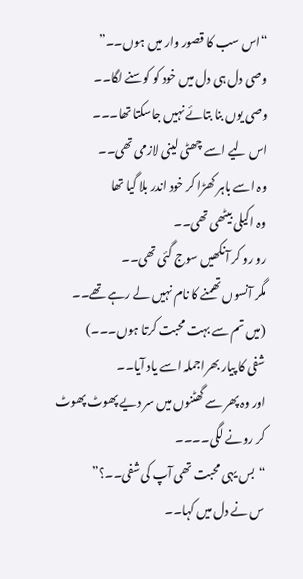“اس سب کا قصور وار میں ہوں۔۔”
وصی دل ہی دل میں خود کو کوسنے لگا۔۔
وصی یوں بنا بتائے نہیں جاسکتا تھا۔۔۔
اس لیے اسے چھٹی لینی لازمی تھی۔۔
وہ اسے باہر کھڑا کر خود اندر بلا گیا تھا
وہ اکیلی بیٹھی تھی۔۔
رو رو کر آنکھیں سوج گئی تھی۔۔
مگر آنسوں تھمنے کا نام نہیں لے رہے تھے۔۔
(میں تم سے بہت محبت کرتا ہوں۔۔۔)
شفی کا پیار بھراجملہ اسے یاد آیا۔۔
اور وہ پھر سے گھٹنوں میں سر دیے پھوٹ پھوٹ کر رونے لگی۔۔۔۔
“بس یہی محبت تھی آپ کی شفی۔۔؟”
س نے دل میں کہا۔۔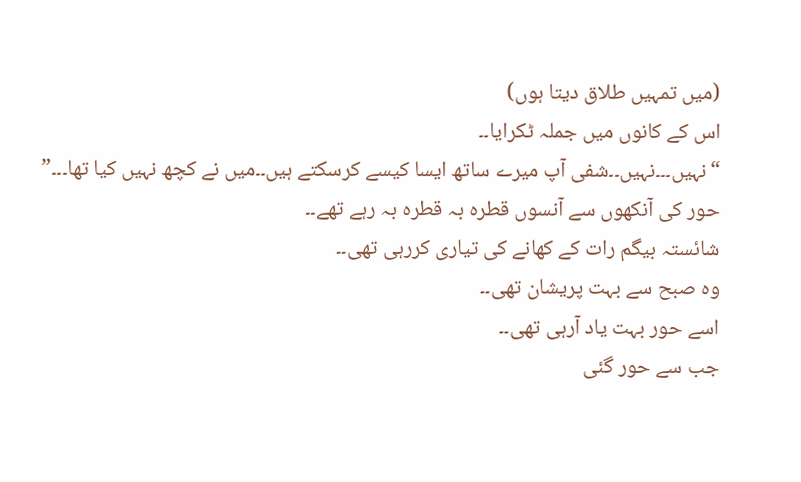(میں تمہیں طلاق دیتا ہوں)
اس کے کانوں میں جملہ ٹکرایا۔۔
“نہیں۔۔۔نہیں۔۔شفی آپ میرے ساتھ ایسا کیسے کرسکتے ہیں۔۔میں نے کچھ نہیں کیا تھا۔۔۔”
حور کی آنکھوں سے آنسوں قطرہ بہ قطرہ بہ رہے تھے۔۔
شائستہ بیگم رات کے کھانے کی تیاری کررہی تھی۔۔
وہ صبح سے بہت پریشان تھی۔۔
اسے حور بہت یاد آرہی تھی۔۔
جب سے حور گئی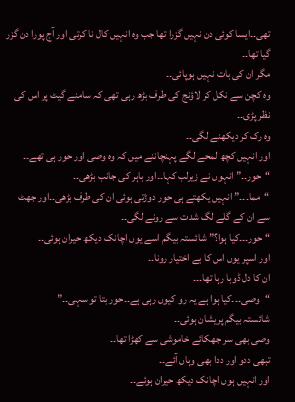تھی۔۔ایسا کوئی دن نہیں گزرا تھا جب وہ انہیں کال نا کرتی اور آج پورا دن گزر گیا تھا۔۔
مگر ان کی بات نہیں ہوپائی۔۔
وہ کچن سے نکل کر لاؤنج کی طرف بڑھ رہی تھی کہ سامنے گیٹ پر اس کی نظر پڑی۔۔
وہ رک کر دیکھنے لگی۔۔
اور انہیں کچھ لمحے لگے پہنچاننے میں کہ وہ وصی اور حور ہی تھے۔۔
“حور۔۔” انہوں نے زیرلب کہا۔۔اور باہر کی جانب بڑھی۔۔
“مما۔۔۔” انہیں یکھتے ہی حور دوڑتی ہوئی ان کی طرف بڑھی۔۔اور جھٹ سے ان کے گلے لگ شدت سے رونے لگی۔۔
“حور۔۔۔کیا ہوا؟” شائستہ بیگم اسے یوں اچانک دیکھ حیران ہوئی۔۔
اور اسپر یوں اس کا بے اختیار رونا۔۔
ان کا دل ڈوبا رہا تھا۔۔۔
“وصی۔۔۔کیا ہوا ہے یہ رو کیوں رہی ہے۔۔حور بتا تو سہی۔۔”
شائستہ بیگم پریشان ہوئی۔۔
وصی بھی سر جھکائے خاموشی سے کھڑا تھا۔۔
تبھی ددو اور ددا بھی وہاں آئے۔۔
اور انہیں ہوں اچانک دیکھ حیران ہوئے۔۔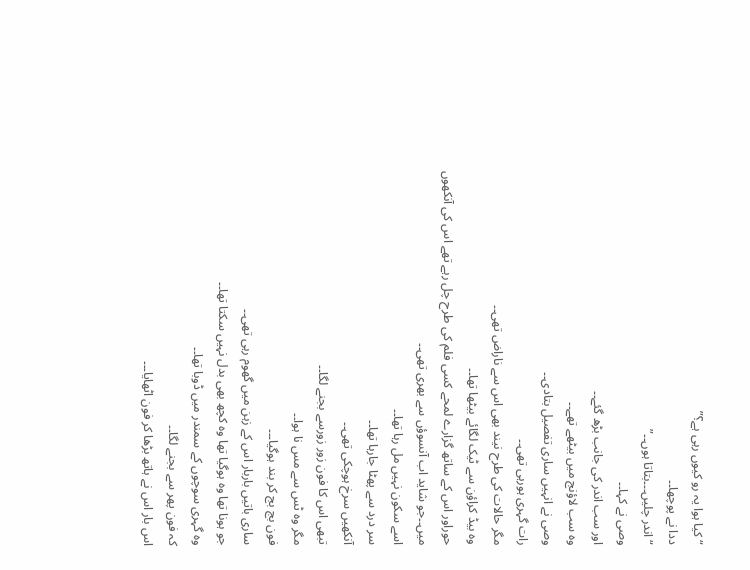“کیا ہوا یہ رو کیوں رہی ہے؟”
ددا نے پوچھا۔۔
“اندر چلیں۔۔۔بتاتا ہوں۔۔”
وصی نے کہا۔۔
اور سب اندر کی جانب بڑھ گئے۔۔
وہ سب لاؤنج میں بیٹھے تھے۔۔
وصی نے انہیں ساری تفصیل بتادی۔۔
رات گہری ہورہی تھی۔۔
مگر حالات کی طرح نیند بھی اس سے ناراض تھی۔۔
وہ بیڈ کراؤن سے ٹیک لگائے بیٹھا تھا۔۔
حوراور اس کے ساتھ گزارے لمحے کسی فلم کی طرح چل رہے تھے اس کی آنکھوں میں۔۔جو شاید اب آنسوؤں سے بھری تھی۔۔
اسے سکون نہیں مل رہا تھا۔۔
سر درد سے پھٹا جارہا تھا۔۔
آنکھیں سرخ ہوچکی تھی۔۔
تبھی اس کا فون زور زورسے بجنے لگا۔۔
مگر وہ ٹس سے مس نا ہوا۔۔
فون بج بج کر بند ہوگیا۔۔۔
ساری باتیں باربار اس کے زہن میں گھوم رہی تھی۔۔
جو ہونا تھا وہ ہوگیا تھا وہ کچھ بھی بدل نہیں سکتا تھا۔۔
وہ گہری سوچوں کے سمندر میں ڈوبا تھا۔۔
کہ فون پھر سے بجنے لگا۔۔
اس بار اس نے ہاتھ بڑھا کر فون اٹھایا۔۔۔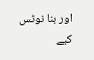اور بنا نوٹس کیے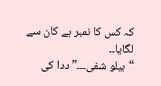کہ کس کا نمبر ہے کان سے لگایا۔۔
“ہیلو شفی۔۔۔” ددا کی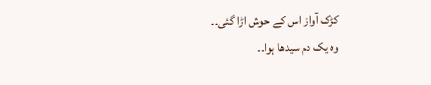کڑک آواز اس کے حوش اڑا گئی۔۔
وہ یک دم سیدھا ہوا۔۔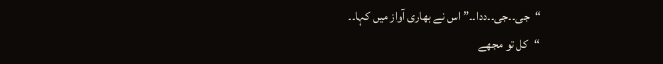“جی۔۔جی۔۔ددا۔۔” اس نے بھاری آواز میں کہا۔۔
“کل تو مجھے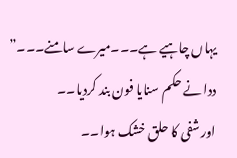یہاں چاہیے ہے۔۔۔میرے سامنے۔۔۔”
ددا نے حکم سنایا فون بند کردیا۔۔
اور شفی کا حلق خشک ہوا۔۔